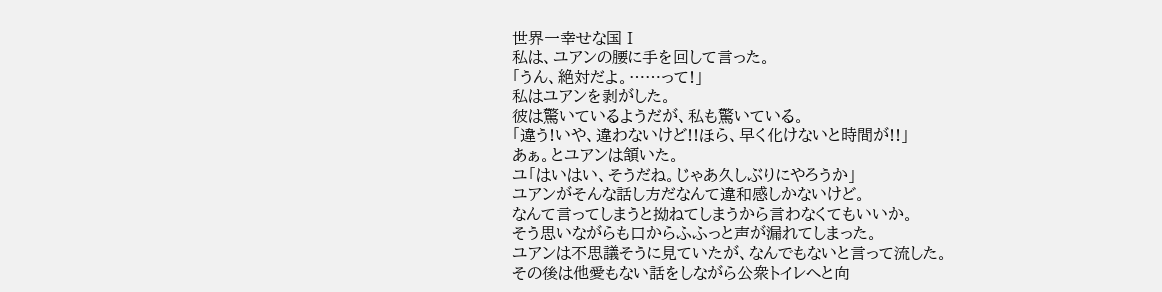世界一幸せな国Ⅰ
私は、ユアンの腰に手を回して言った。
「うん、絶対だよ。……って!」
私はユアンを剥がした。
彼は驚いているようだが、私も驚いている。
「違う!いや、違わないけど!!ほら、早く化けないと時間が!!」
あぁ。とユアンは頷いた。
ユ「はいはい、そうだね。じゃあ久しぶりにやろうか」
ユアンがそんな話し方だなんて違和感しかないけど。
なんて言ってしまうと拗ねてしまうから言わなくてもいいか。
そう思いながらも口からふふっと声が漏れてしまった。
ユアンは不思議そうに見ていたが、なんでもないと言って流した。
その後は他愛もない話をしながら公衆トイレへと向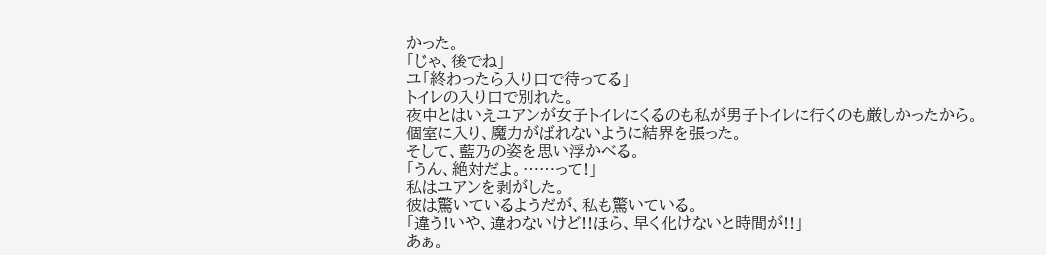かった。
「じゃ、後でね」
ユ「終わったら入り口で待ってる」
トイレの入り口で別れた。
夜中とはいえユアンが女子トイレにくるのも私が男子トイレに行くのも厳しかったから。
個室に入り、魔力がばれないように結界を張った。
そして、藍乃の姿を思い浮かべる。
「うん、絶対だよ。……って!」
私はユアンを剥がした。
彼は驚いているようだが、私も驚いている。
「違う!いや、違わないけど!!ほら、早く化けないと時間が!!」
あぁ。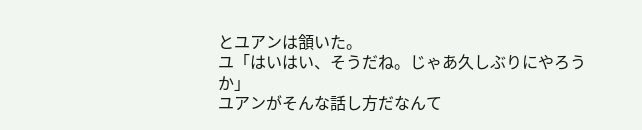とユアンは頷いた。
ユ「はいはい、そうだね。じゃあ久しぶりにやろうか」
ユアンがそんな話し方だなんて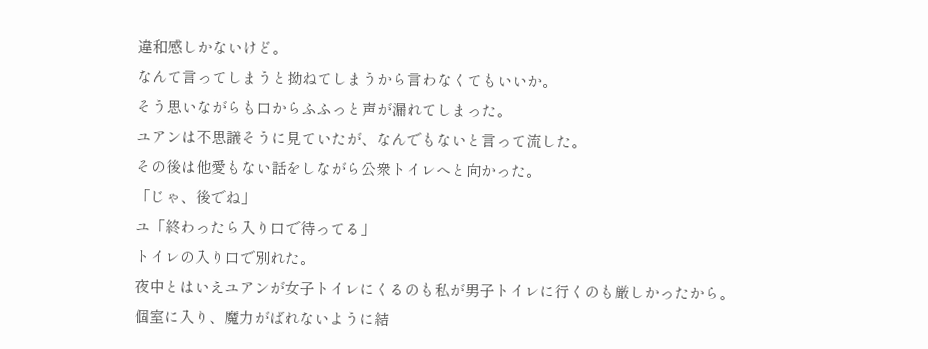違和感しかないけど。
なんて言ってしまうと拗ねてしまうから言わなくてもいいか。
そう思いながらも口からふふっと声が漏れてしまった。
ユアンは不思議そうに見ていたが、なんでもないと言って流した。
その後は他愛もない話をしながら公衆トイレへと向かった。
「じゃ、後でね」
ユ「終わったら入り口で待ってる」
トイレの入り口で別れた。
夜中とはいえユアンが女子トイレにくるのも私が男子トイレに行くのも厳しかったから。
個室に入り、魔力がばれないように結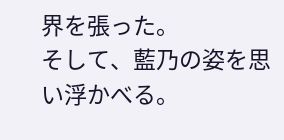界を張った。
そして、藍乃の姿を思い浮かべる。